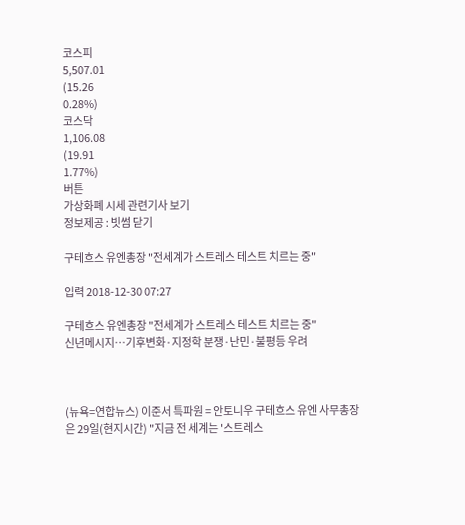코스피
5,507.01
(15.26
0.28%)
코스닥
1,106.08
(19.91
1.77%)
버튼
가상화폐 시세 관련기사 보기
정보제공 : 빗썸 닫기

구테흐스 유엔총장 "전세계가 스트레스 테스트 치르는 중"

입력 2018-12-30 07:27

구테흐스 유엔총장 "전세계가 스트레스 테스트 치르는 중"
신년메시지…기후변화·지정학 분쟁·난민·불평등 우려



(뉴욕=연합뉴스) 이준서 특파원 = 안토니우 구테흐스 유엔 사무총장은 29일(현지시간) "지금 전 세계는 '스트레스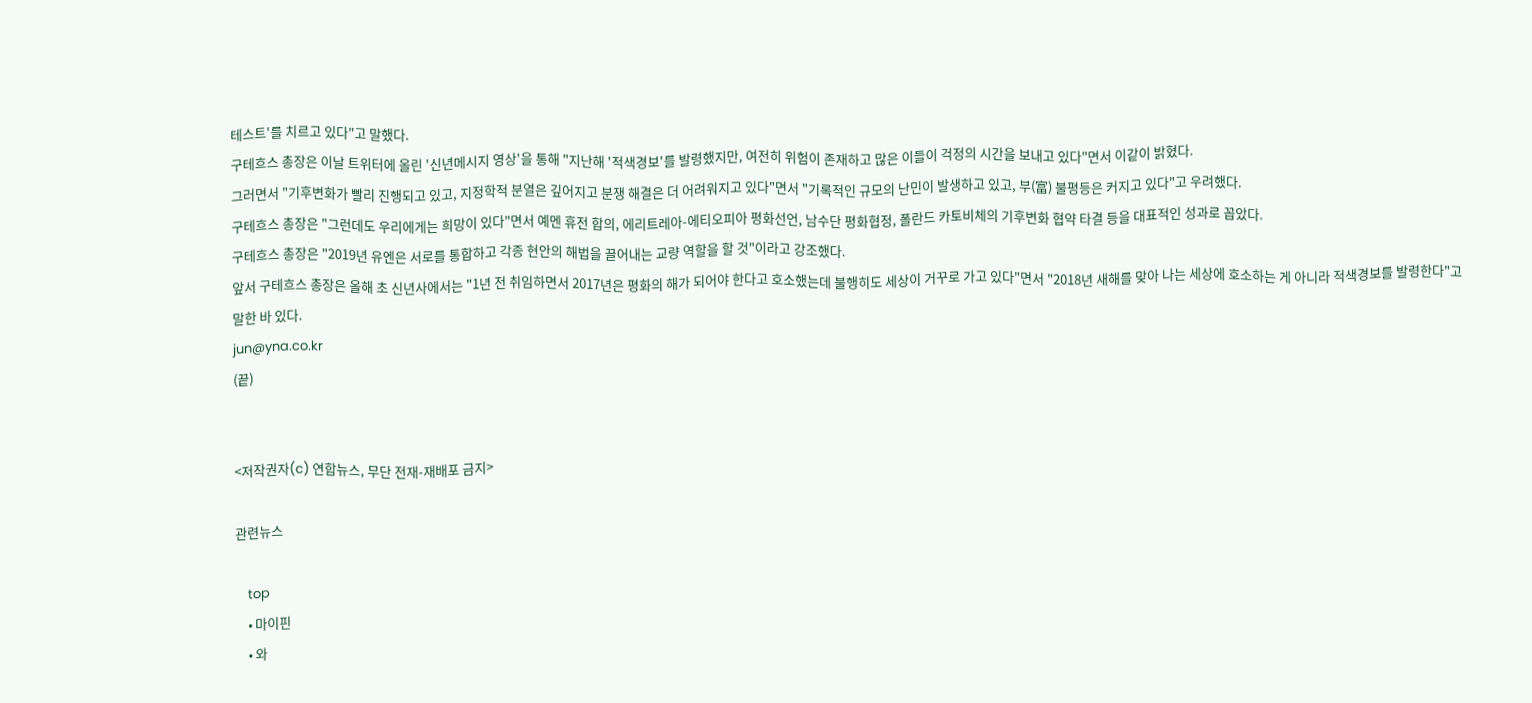테스트'를 치르고 있다"고 말했다.
구테흐스 총장은 이날 트위터에 올린 '신년메시지 영상'을 통해 "지난해 '적색경보'를 발령했지만, 여전히 위험이 존재하고 많은 이들이 걱정의 시간을 보내고 있다"면서 이같이 밝혔다.
그러면서 "기후변화가 빨리 진행되고 있고, 지정학적 분열은 깊어지고 분쟁 해결은 더 어려워지고 있다"면서 "기록적인 규모의 난민이 발생하고 있고, 부(富) 불평등은 커지고 있다"고 우려했다.
구테흐스 총장은 "그런데도 우리에게는 희망이 있다"면서 예멘 휴전 합의, 에리트레아-에티오피아 평화선언, 남수단 평화협정, 폴란드 카토비체의 기후변화 협약 타결 등을 대표적인 성과로 꼽았다.
구테흐스 총장은 "2019년 유엔은 서로를 통합하고 각종 현안의 해법을 끌어내는 교량 역할을 할 것"이라고 강조했다.
앞서 구테흐스 총장은 올해 초 신년사에서는 "1년 전 취임하면서 2017년은 평화의 해가 되어야 한다고 호소했는데 불행히도 세상이 거꾸로 가고 있다"면서 "2018년 새해를 맞아 나는 세상에 호소하는 게 아니라 적색경보를 발령한다"고 말한 바 있다.
jun@yna.co.kr
(끝)


<저작권자(c) 연합뉴스, 무단 전재-재배포 금지>

관련뉴스

    top
    • 마이핀
    • 와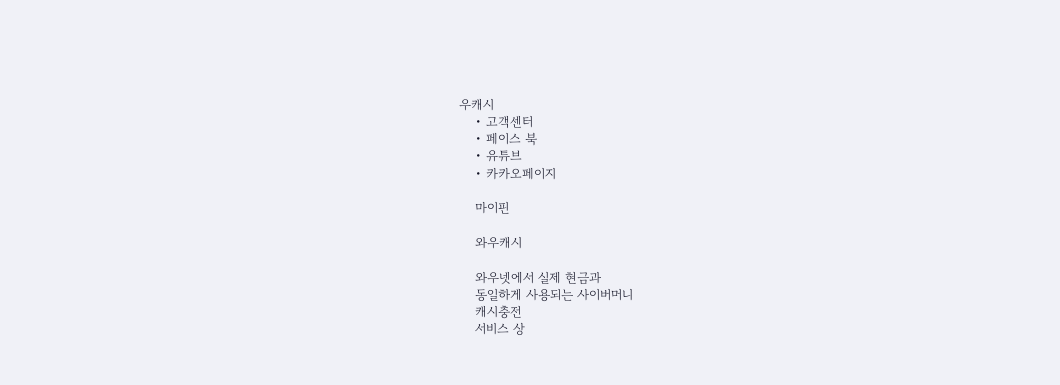우캐시
    • 고객센터
    • 페이스 북
    • 유튜브
    • 카카오페이지

    마이핀

    와우캐시

    와우넷에서 실제 현금과
    동일하게 사용되는 사이버머니
    캐시충전
    서비스 상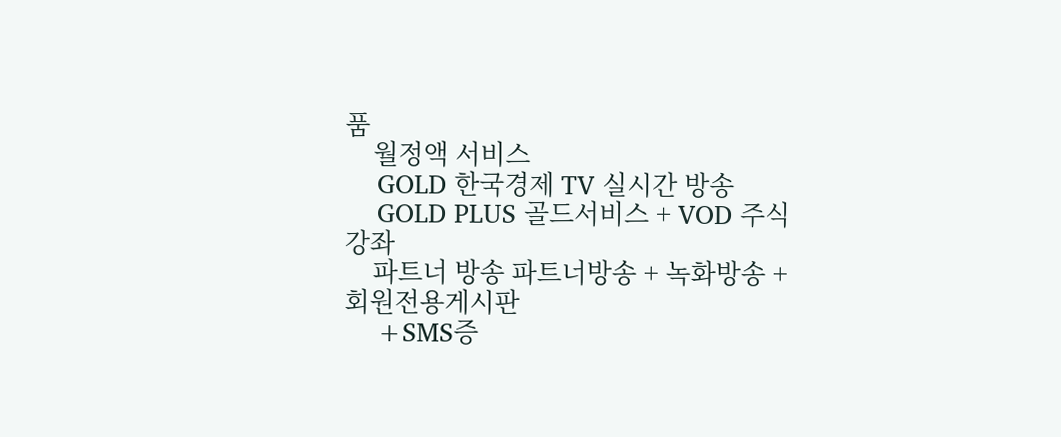품
    월정액 서비스
    GOLD 한국경제 TV 실시간 방송
    GOLD PLUS 골드서비스 + VOD 주식강좌
    파트너 방송 파트너방송 + 녹화방송 + 회원전용게시판
    +SMS증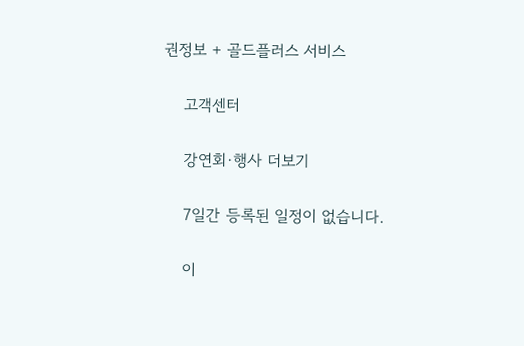권정보 + 골드플러스 서비스

    고객센터

    강연회·행사 더보기

    7일간 등록된 일정이 없습니다.

    이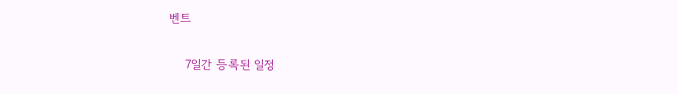벤트

    7일간 등록된 일정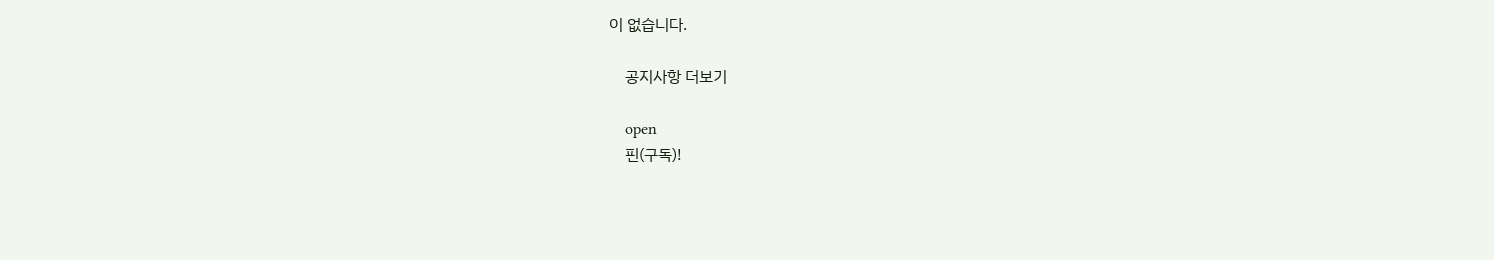이 없습니다.

    공지사항 더보기

    open
    핀(구독)!